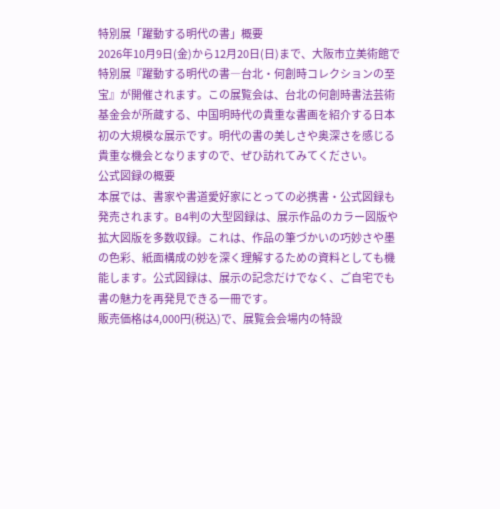特別展「躍動する明代の書」概要
2026年10月9日(金)から12月20日(日)まで、大阪市立美術館で特別展『躍動する明代の書―台北・何創時コレクションの至宝』が開催されます。この展覧会は、台北の何創時書法芸術基金会が所蔵する、中国明時代の貴重な書画を紹介する日本初の大規模な展示です。明代の書の美しさや奥深さを感じる貴重な機会となりますので、ぜひ訪れてみてください。
公式図録の概要
本展では、書家や書道愛好家にとっての必携書・公式図録も発売されます。B4判の大型図録は、展示作品のカラー図版や拡大図版を多数収録。これは、作品の筆づかいの巧妙さや墨の色彩、紙面構成の妙を深く理解するための資料としても機能します。公式図録は、展示の記念だけでなく、ご自宅でも書の魅力を再発見できる一冊です。
販売価格は4,000円(税込)で、展覧会会場内の特設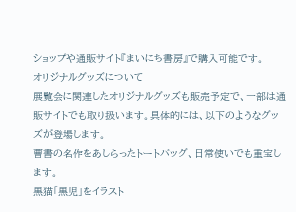ショップや通販サイト『まいにち書房』で購入可能です。
オリジナルグッズについて
展覧会に関連したオリジナルグッズも販売予定で、一部は通販サイトでも取り扱います。具体的には、以下のようなグッズが登場します。
曹書の名作をあしらったトートバッグ、日常使いでも重宝します。
黒猫「黒児」をイラスト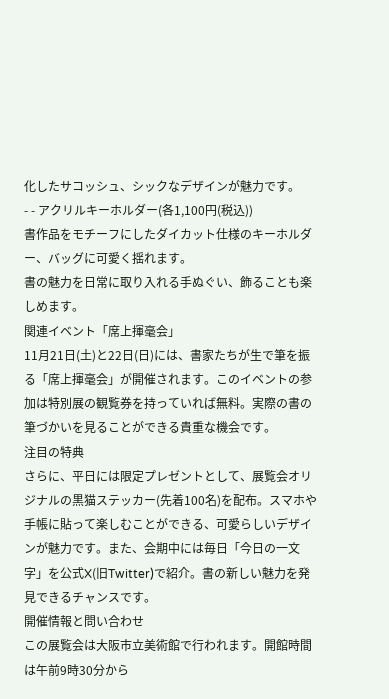化したサコッシュ、シックなデザインが魅力です。
- - アクリルキーホルダー(各1,100円(税込))
書作品をモチーフにしたダイカット仕様のキーホルダー、バッグに可愛く揺れます。
書の魅力を日常に取り入れる手ぬぐい、飾ることも楽しめます。
関連イベント「席上揮毫会」
11月21日(土)と22日(日)には、書家たちが生で筆を振る「席上揮毫会」が開催されます。このイベントの参加は特別展の観覧券を持っていれば無料。実際の書の筆づかいを見ることができる貴重な機会です。
注目の特典
さらに、平日には限定プレゼントとして、展覧会オリジナルの黒猫ステッカー(先着100名)を配布。スマホや手帳に貼って楽しむことができる、可愛らしいデザインが魅力です。また、会期中には毎日「今日の一文字」を公式X(旧Twitter)で紹介。書の新しい魅力を発見できるチャンスです。
開催情報と問い合わせ
この展覧会は大阪市立美術館で行われます。開館時間は午前9時30分から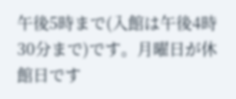午後5時まで(入館は午後4時30分まで)です。月曜日が休館日です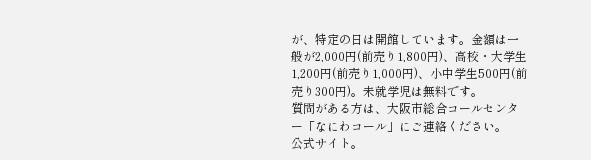が、特定の日は開館しています。金額は一般が2,000円(前売り1,800円)、高校・大学生1,200円(前売り1,000円)、小中学生500円(前売り300円)。未就学児は無料です。
質問がある方は、大阪市総合コールセンター「なにわコール」にご連絡ください。
公式サイト。